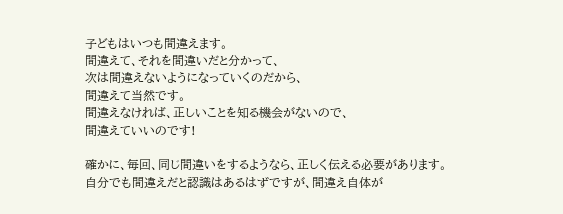子どもはいつも間違えます。
間違えて、それを間違いだと分かって、
次は間違えないようになっていくのだから、
間違えて当然です。
間違えなければ、正しいことを知る機会がないので、
間違えていいのです!

確かに、毎回、同じ間違いをするようなら、正しく伝える必要があります。
自分でも間違えだと認識はあるはずですが、間違え自体が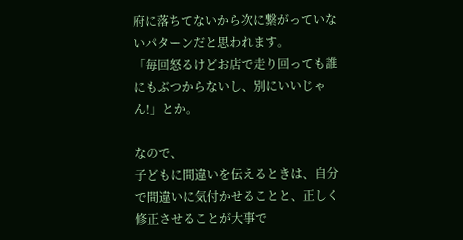府に落ちてないから次に繋がっていないパターンだと思われます。
「毎回怒るけどお店で走り回っても誰にもぶつからないし、別にいいじゃん!」とか。

なので、
子どもに間違いを伝えるときは、自分で間違いに気付かせることと、正しく修正させることが大事で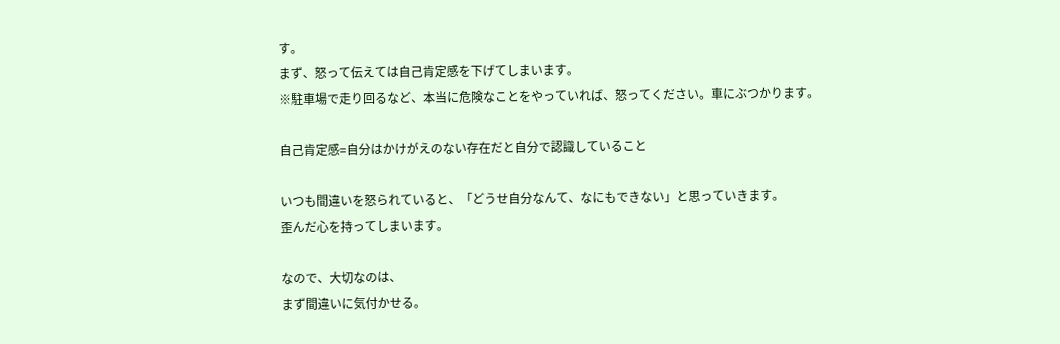す。
まず、怒って伝えては自己肯定感を下げてしまいます。
※駐車場で走り回るなど、本当に危険なことをやっていれば、怒ってください。車にぶつかります。

自己肯定感=自分はかけがえのない存在だと自分で認識していること

いつも間違いを怒られていると、「どうせ自分なんて、なにもできない」と思っていきます。
歪んだ心を持ってしまいます。

なので、大切なのは、
まず間違いに気付かせる。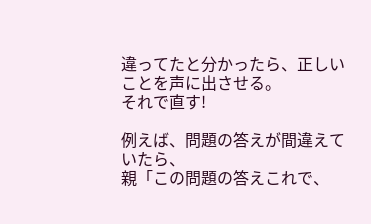違ってたと分かったら、正しいことを声に出させる。
それで直す!

例えば、問題の答えが間違えていたら、
親「この問題の答えこれで、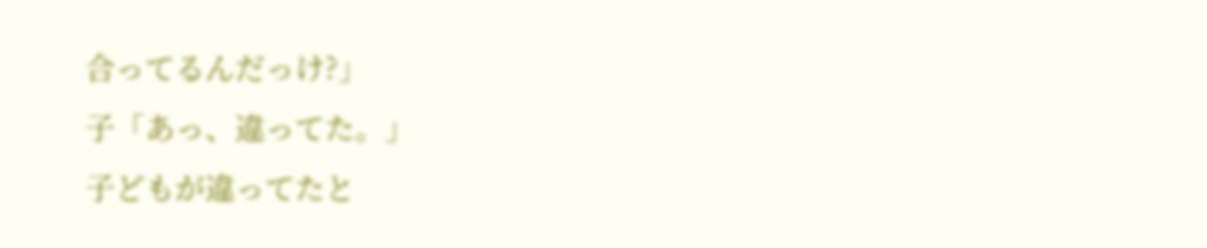合ってるんだっけ?」
子「あっ、違ってた。」
子どもが違ってたと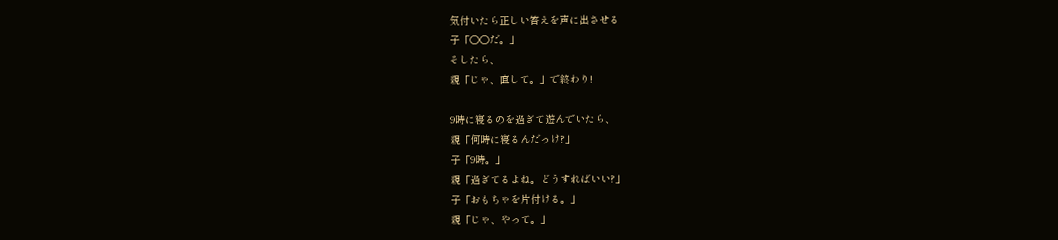気付いたら正しい答えを声に出させる
子「〇〇だ。」
そしたら、
親「じゃ、直して。」で終わり!

9時に寝るのを過ぎて遊んでいたら、
親「何時に寝るんだっけ?」
子「9時。」
親「過ぎてるよね。どうすればいい?」
子「おもちゃを片付ける。」
親「じゃ、やって。」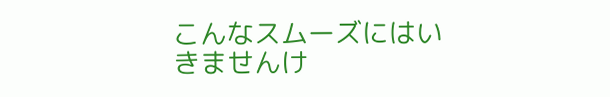こんなスムーズにはいきませんけ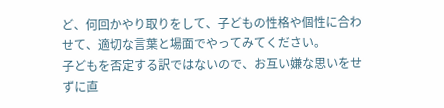ど、何回かやり取りをして、子どもの性格や個性に合わせて、適切な言葉と場面でやってみてください。
子どもを否定する訳ではないので、お互い嫌な思いをせずに直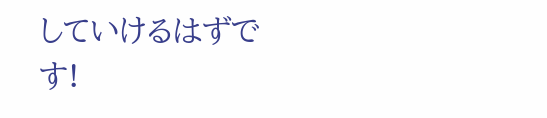していけるはずです!